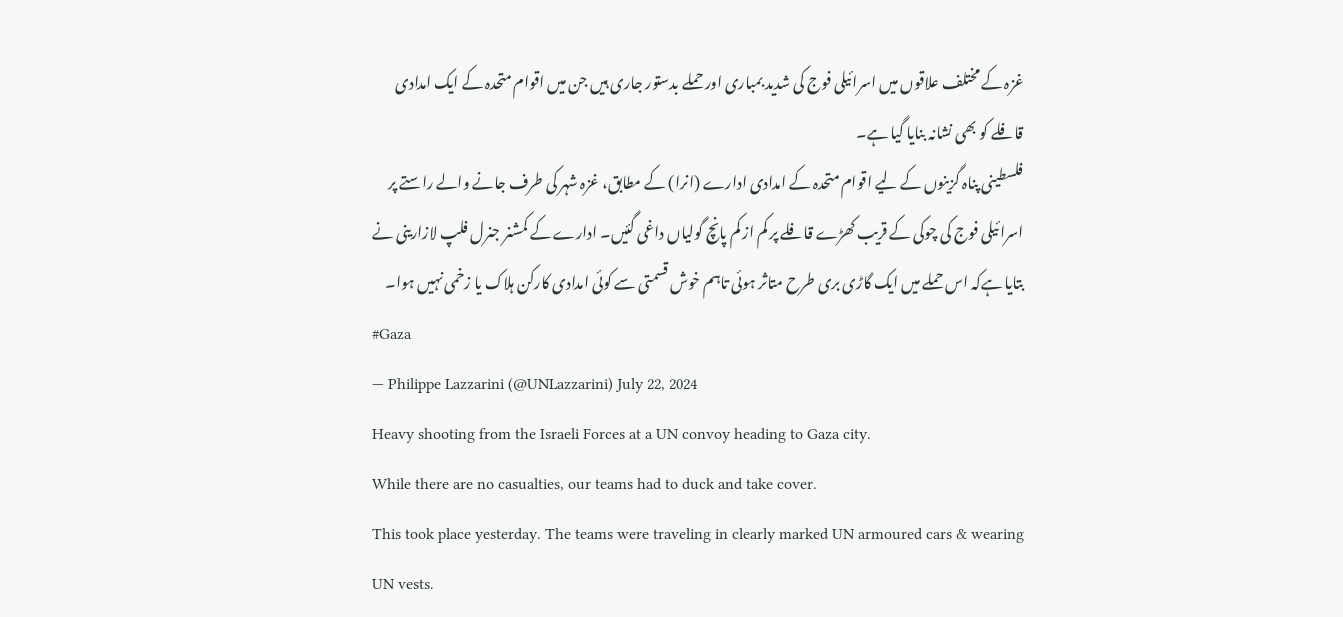غزہ کے مختلف علاقوں میں اسرائیلی فوج کی شدید بمباری اور حملے بدستور جاری ہیں جن میں اقوام متحدہ کے ایک امدادی قافلے کو بھی نشانہ بنایا گیا ہے۔
فلسطینی پناہ گزینوں کے لیے اقوام متحدہ کے امدادی ادارے (انرا) کے مطابق، غزہ شہر کی طرف جانے والے راستے پر اسرائیلی فوج کی چوکی کے قریب کھڑے قافلے پر کم از کم پانچ گولیاں داغی گئیں۔ ادارے کے کمشنر جنرل فلپ لازارینی نے بتایا ہےکہ اس حملے میں ایک گاڑی بری طرح متاثر ہوئی تاہم خوش قسمتی سے کوئی امدادی کارکن ہلاک یا زخمی نہیں ہوا۔
#Gaza
— Philippe Lazzarini (@UNLazzarini) July 22, 2024
Heavy shooting from the Israeli Forces at a UN convoy heading to Gaza city.
While there are no casualties, our teams had to duck and take cover.
This took place yesterday. The teams were traveling in clearly marked UN armoured cars & wearing UN vests.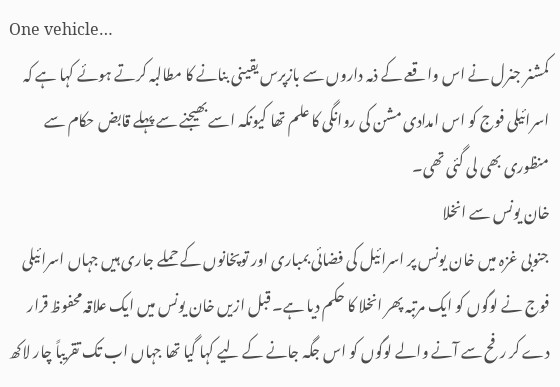One vehicle…
کمشنر جنرل نے اس واقعے کے ذمہ داروں سے بازپرس یقینی بنانے کا مطالبہ کرتے ہوئے کہا ہے کہ اسرائیلی فوج کو اس امدادی مشن کی روانگی کا علم تھا کیونکہ اسے بھیجنے سے پہلے قابض حکام سے منظوری بھی لی گئی تھی۔
خان یونس سے انخلا
جنوبی غزہ میں خان یونس پر اسرائیل کی فضائی بمباری اور توپخانوں کے حملے جاری ہیں جہاں اسرائیلی فوج نے لوگوں کو ایک مرتبہ پھر انخلا کا حکم دیا ہے۔ قبل ازیں خان یونس میں ایک علاقہ محفوظ قرار دے کر رفح سے آنے والے لوگوں کو اس جگہ جانے کے لیے کہا گیا تھا جہاں اب تک تقریباً چار لاکھ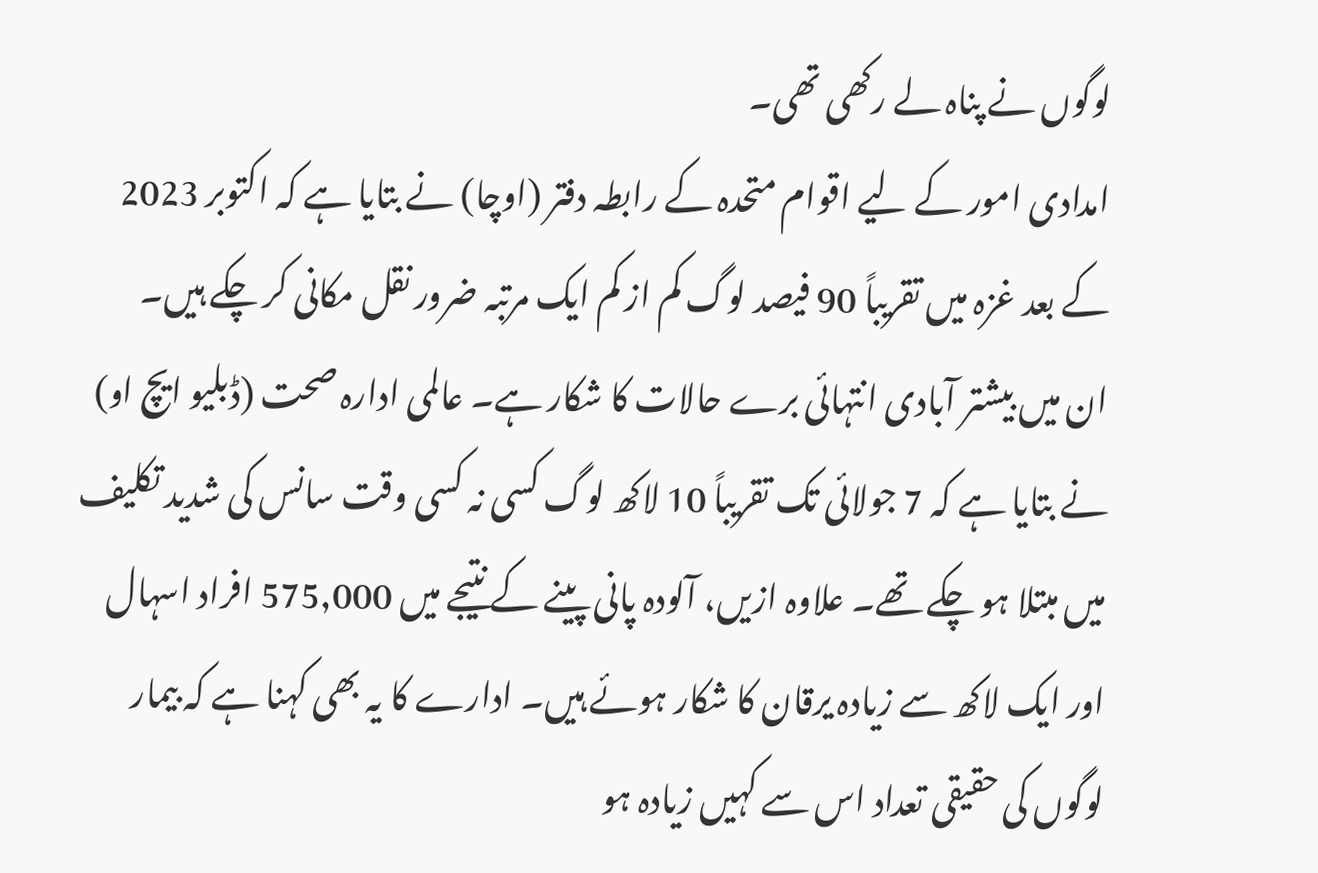لوگوں نے پناہ لے رکھی تھی۔
امدادی امور کے لیے اقوام متحدہ کے رابطہ دفتر (اوچا) نے بتایا ہے کہ اکتوبر 2023 کے بعد غزہ میں تقریباً 90 فیصد لوگ کم از کم ایک مرتبہ ضرور نقل مکانی کر چکے ہیں۔
ان میں بیشتر آبادی انتہائی برے حالات کا شکار ہے۔ عالمی ادارہ صحت (ڈبلیو ایچ او) نے بتایا ہے کہ 7 جولائی تک تقریباً 10 لاکھ لوگ کسی نہ کسی وقت سانس کی شدید تکلیف میں مبتلا ہو چکے تھے۔ علاوہ ازیں، آلودہ پانی پینے کے نتیجے میں 575,000 افراد اسہال اور ایک لاکھ سے زیادہ یرقان کا شکار ہوئے ہیں۔ ادارے کا یہ بھی کہنا ہے کہ بیمار لوگوں کی حقیقی تعداد اس سے کہیں زیادہ ہو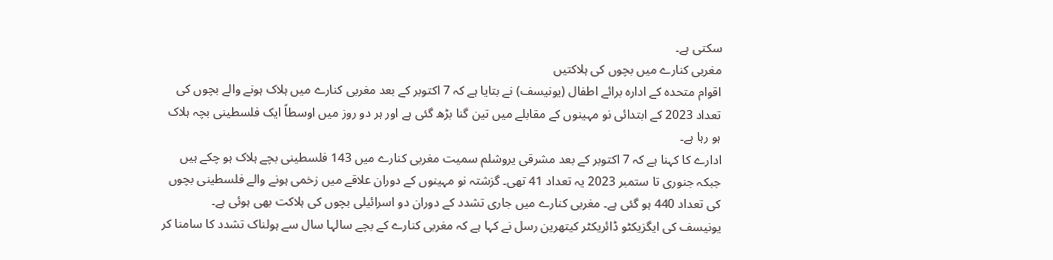سکتی ہے۔
مغربی کنارے میں بچوں کی ہلاکتیں
اقوام متحدہ کے ادارہ برائے اطفال (یونیسف) نے بتایا ہے کہ 7 اکتوبر کے بعد مغربی کنارے میں ہلاک ہونے والے بچوں کی تعداد 2023 کے ابتدائی نو مہینوں کے مقابلے میں تین گنا بڑھ گئی ہے اور ہر دو روز میں اوسطاً ایک فلسطینی بچہ ہلاک ہو رہا ہے۔
ادارے کا کہنا ہے کہ 7 اکتوبر کے بعد مشرقی یروشلم سمیت مغربی کنارے میں 143 فلسطینی بچے ہلاک ہو چکے ہیں جبکہ جنوری تا ستمبر 2023 یہ تعداد 41 تھی۔ گزشتہ نو مہینوں کے دوران علاقے میں زخمی ہونے والے فلسطینی بچوں کی تعداد 440 ہو گئی ہے۔ مغربی کنارے میں جاری تشدد کے دوران دو اسرائیلی بچوں کی ہلاکت بھی ہوئی ہے۔
یونیسف کی ایگزیکٹو ڈائریکٹر کیتھرین رسل نے کہا ہے کہ مغربی کنارے کے بچے سالہا سال سے ہولناک تشدد کا سامنا کر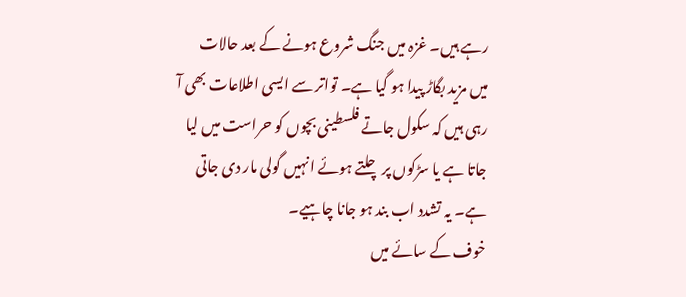رہے ہیں۔ غزہ میں جنگ شروع ہونے کے بعد حالات میں مزید بگاڑ پیدا ہو گیا ہے۔ تواتر سے ایسی اطلاعات بھی آ رہی ہیں کہ سکول جاتے فلسطینی بچوں کو حراست میں لیا جاتا ہے یا سڑکوں پر چلتے ہوئے انہیں گولی مار دی جاتی ہے۔ یہ تشدد اب بند ہو جانا چاہیے۔
خوف کے سائے میں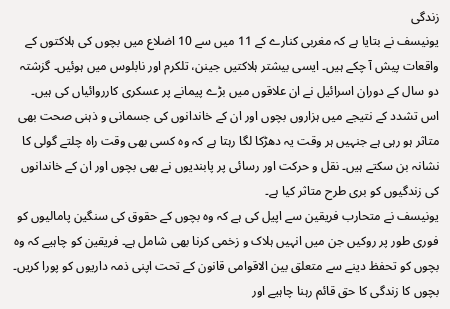زندگی
یونیسف نے بتایا ہے کہ مغربی کنارے کے 11 میں سے 10 اضلاع میں بچوں کی ہلاکتوں کے واقعات پیش آ چکے ہیں۔ ایسی بیشتر ہلاکتیں جینن، تلکرم اور نابلوس میں ہوئیں۔ گزشتہ دو سال کے دوران اسرائیل نے ان علاقوں میں بڑے پیمانے پر عسکری کارروائیاں کی ہیں۔
اس تشدد کے نتیجے میں ہزاروں بچوں اور ان کے خاندانوں کی جسمانی و ذہنی صحت بھی متاثر ہو رہی ہے جنہیں ہر وقت یہ دھڑکا لگا رہتا ہے کہ وہ کسی بھی وقت راہ چلتے گولی کا نشانہ بن سکتے ہیں۔ نقل و حرکت اور رسائی پر پابندیوں نے بھی بچوں اور ان کے خاندانوں کی زندگیوں کو بری طرح متاثر کیا ہے۔
یونیسف نے متحارب فریقین سے اپیل کی ہے کہ وہ بچوں کے حقوق کی سنگین پامالیوں کو فوری طور پر روکیں جن میں انہیں ہلاک و زخمی کرنا بھی شامل ہے۔ فریقین کو چاہیے کہ وہ بچوں کو تحفظ دینے سے متعلق بین الاقوامی قانون کے تحت اپنی ذمہ داریوں کو پورا کریں۔ بچوں کا زندگی کا حق قائم رہنا چاہیے اور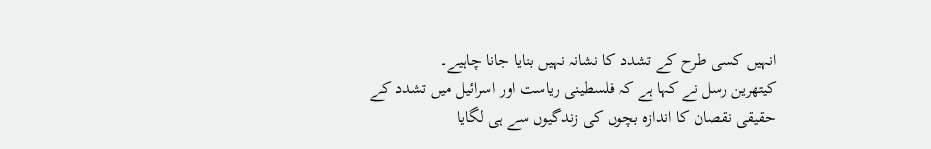انہیں کسی طرح کے تشدد کا نشانہ نہیں بنایا جانا چاہیے۔
کیتھرین رسل نے کہا ہے کہ فلسطینی ریاست اور اسرائیل میں تشدد کے حقیقی نقصان کا اندازہ بچوں کی زندگیوں سے ہی لگایا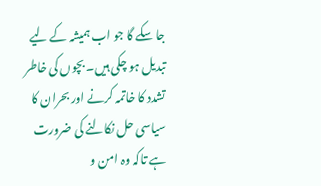جا سکے گا جو اب ہمیشہ کے لیے تبدیل ہو چکی ہیں۔ بچوں کی خاطر تشدد کا خاتمہ کرنے اور بحران کا سیاسی حل نکالنے کی ضرورت ہے تاکہ وہ امن و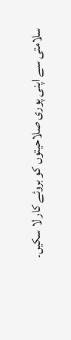سلامتی سے اپنی پوری صلاحیتوں کو بروئے کار لا سکیں۔